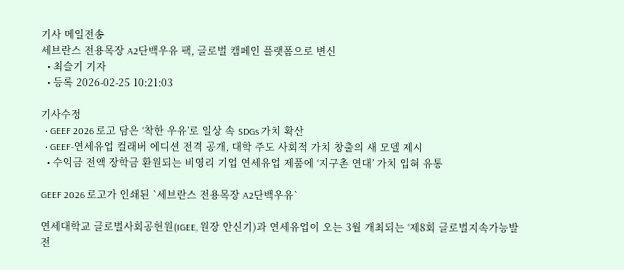기사 메일전송
세브란스 전용목장 A2단백우유 팩, 글로벌 캠페인 플랫폼으로 변신
  • 최슬기 기자
  • 등록 2026-02-25 10:21:03

기사수정
  • GEEF 2026 로고 담은 ‘착한 우유’로 일상 속 SDGs 가치 확산
  • GEEF-연세유업 컬래버 에디션 전격 공개, 대학 주도 사회적 가치 창출의 새 모델 제시
  • 수익금 전액 장학금 환원되는 비영리 기업 연세유업 제품에 ‘지구촌 연대’ 가치 입혀 유통

GEEF 2026 로고가 인쇄된 `세브란스 전용목장 A2단백우유`

연세대학교 글로벌사회공헌원(IGEE, 원장 안신기)과 연세유업이 오는 3월 개최되는 ‘제8회 글로벌지속가능발전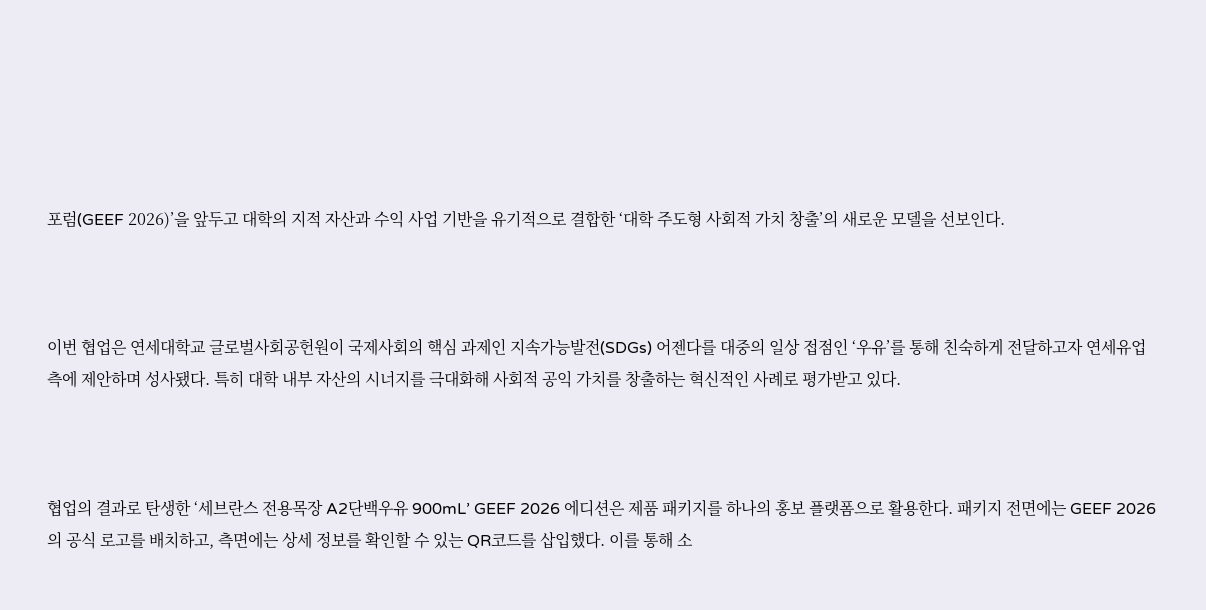포럼(GEEF 2026)’을 앞두고 대학의 지적 자산과 수익 사업 기반을 유기적으로 결합한 ‘대학 주도형 사회적 가치 창출’의 새로운 모델을 선보인다.



이번 협업은 연세대학교 글로벌사회공헌원이 국제사회의 핵심 과제인 지속가능발전(SDGs) 어젠다를 대중의 일상 접점인 ‘우유’를 통해 친숙하게 전달하고자 연세유업 측에 제안하며 성사됐다. 특히 대학 내부 자산의 시너지를 극대화해 사회적 공익 가치를 창출하는 혁신적인 사례로 평가받고 있다.



협업의 결과로 탄생한 ‘세브란스 전용목장 A2단백우유 900mL’ GEEF 2026 에디션은 제품 패키지를 하나의 홍보 플랫폼으로 활용한다. 패키지 전면에는 GEEF 2026의 공식 로고를 배치하고, 측면에는 상세 정보를 확인할 수 있는 QR코드를 삽입했다. 이를 통해 소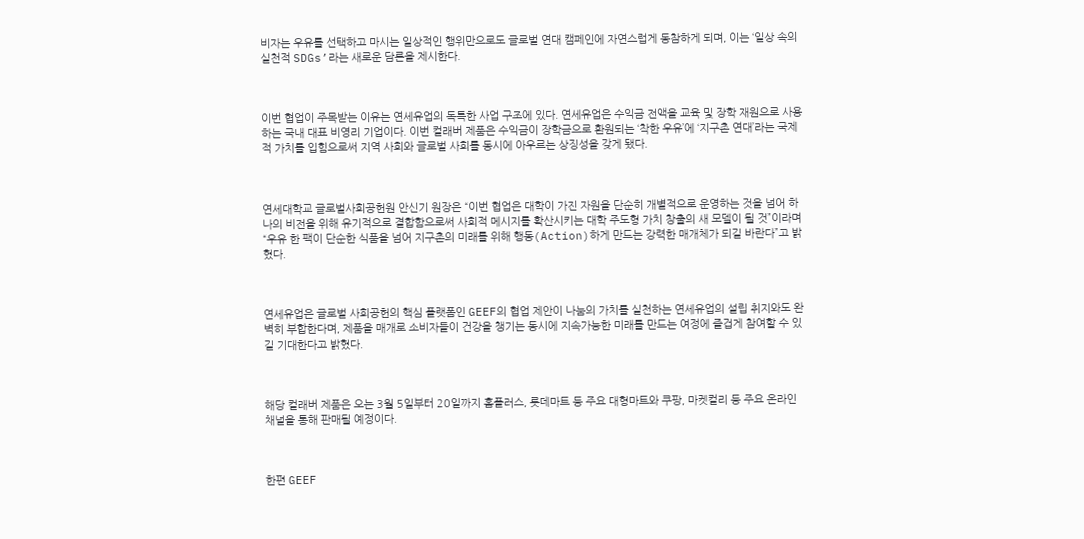비자는 우유를 선택하고 마시는 일상적인 행위만으로도 글로벌 연대 캠페인에 자연스럽게 동참하게 되며, 이는 ‘일상 속의 실천적 SDGs’라는 새로운 담론을 제시한다.



이번 협업이 주목받는 이유는 연세유업의 독특한 사업 구조에 있다. 연세유업은 수익금 전액을 교육 및 장학 재원으로 사용하는 국내 대표 비영리 기업이다. 이번 컬래버 제품은 수익금이 장학금으로 환원되는 ‘착한 우유’에 ‘지구촌 연대’라는 국제적 가치를 입힘으로써 지역 사회와 글로벌 사회를 동시에 아우르는 상징성을 갖게 됐다.



연세대학교 글로벌사회공헌원 안신기 원장은 “이번 협업은 대학이 가진 자원을 단순히 개별적으로 운영하는 것을 넘어 하나의 비전을 위해 유기적으로 결합함으로써 사회적 메시지를 확산시키는 대학 주도형 가치 창출의 새 모델이 될 것”이라며 “우유 한 팩이 단순한 식품을 넘어 지구촌의 미래를 위해 행동(Action)하게 만드는 강력한 매개체가 되길 바란다”고 밝혔다.



연세유업은 글로벌 사회공헌의 핵심 플랫폼인 GEEF의 협업 제안이 나눔의 가치를 실천하는 연세유업의 설립 취지와도 완벽히 부합한다며, 제품을 매개로 소비자들이 건강을 챙기는 동시에 지속가능한 미래를 만드는 여정에 즐겁게 참여할 수 있길 기대한다고 밝혔다.



해당 컬래버 제품은 오는 3월 5일부터 20일까지 홈플러스, 롯데마트 등 주요 대형마트와 쿠팡, 마켓컬리 등 주요 온라인 채널을 통해 판매될 예정이다.



한편 GEEF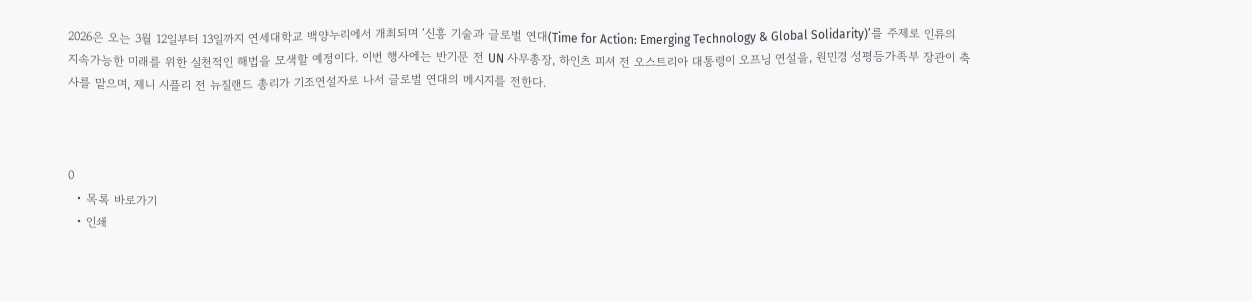2026은 오는 3월 12일부터 13일까지 연세대학교 백양누리에서 개최되며 ‘신흥 기술과 글로벌 연대(Time for Action: Emerging Technology & Global Solidarity)’를 주제로 인류의 지속가능한 미래를 위한 실천적인 해법을 모색할 예정이다. 이번 행사에는 반기문 전 UN 사무총장, 하인츠 피셔 전 오스트리아 대통령이 오프닝 연설을, 원민경 성평등가족부 장관이 축사를 맡으며, 제니 시플리 전 뉴질랜드 총리가 기조연설자로 나서 글로벌 연대의 메시지를 전한다.



0
  • 목록 바로가기
  • 인쇄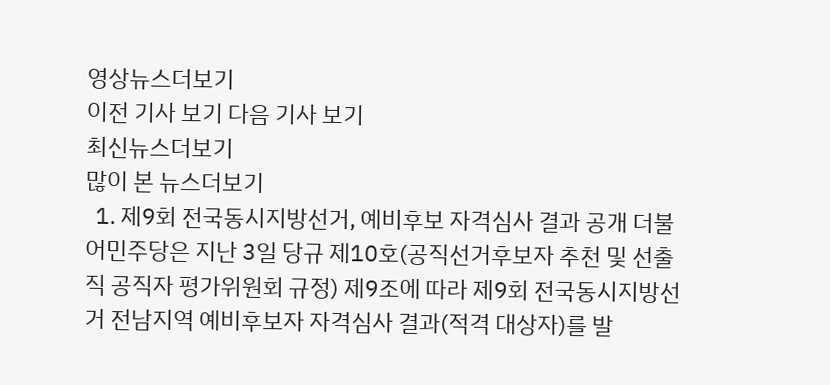영상뉴스더보기
이전 기사 보기 다음 기사 보기
최신뉴스더보기
많이 본 뉴스더보기
  1. 제9회 전국동시지방선거, 예비후보 자격심사 결과 공개 더불어민주당은 지난 3일 당규 제10호(공직선거후보자 추천 및 선출직 공직자 평가위원회 규정) 제9조에 따라 제9회 전국동시지방선거 전남지역 예비후보자 자격심사 결과(적격 대상자)를 발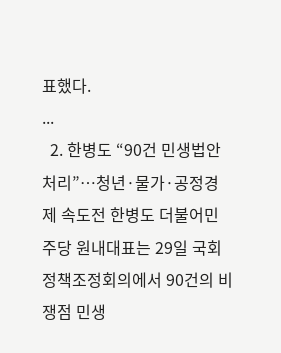표했다.                                                      ...
  2. 한병도 “90건 민생법안 처리”…청년·물가·공정경제 속도전 한병도 더불어민주당 원내대표는 29일 국회 정책조정회의에서 90건의 비쟁점 민생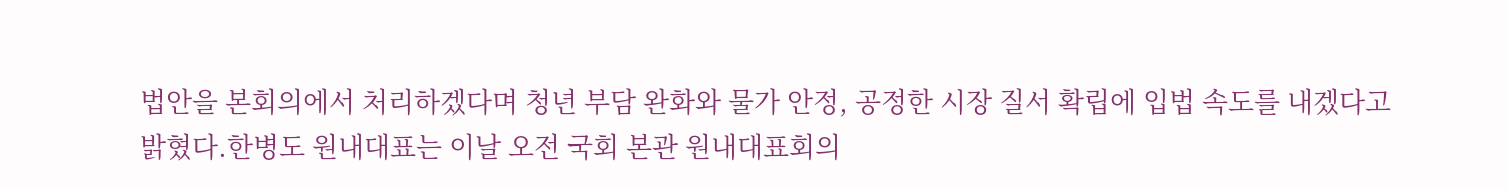법안을 본회의에서 처리하겠다며 청년 부담 완화와 물가 안정, 공정한 시장 질서 확립에 입법 속도를 내겠다고 밝혔다.한병도 원내대표는 이날 오전 국회 본관 원내대표회의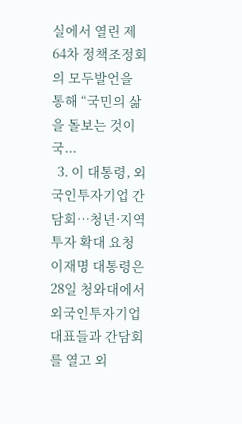실에서 열린 제64차 정책조정회의 모두발언을 통해 “국민의 삶을 돌보는 것이 국...
  3. 이 대통령, 외국인투자기업 간담회…청년·지역 투자 확대 요청 이재명 대통령은 28일 청와대에서 외국인투자기업 대표들과 간담회를 열고 외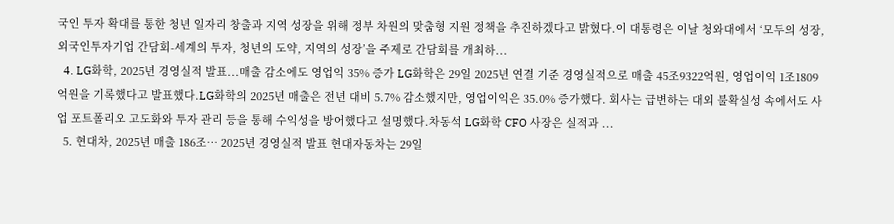국인 투자 확대를 통한 청년 일자리 창출과 지역 성장을 위해 정부 차원의 맞춤형 지원 정책을 추진하겠다고 밝혔다.이 대통령은 이날 청와대에서 ‘모두의 성장, 외국인투자기업 간담회-세계의 투자, 청년의 도약, 지역의 성장’을 주제로 간담회를 개최하...
  4. LG화학, 2025년 경영실적 발표...매출 감소에도 영업익 35% 증가 LG화학은 29일 2025년 연결 기준 경영실적으로 매출 45조9322억원, 영업이익 1조1809억원을 기록했다고 발표했다.LG화학의 2025년 매출은 전년 대비 5.7% 감소했지만, 영업이익은 35.0% 증가했다. 회사는 급변하는 대외 불확실성 속에서도 사업 포트폴리오 고도화와 투자 관리 등을 통해 수익성을 방어했다고 설명했다.차동석 LG화학 CFO 사장은 실적과 ...
  5. 현대차, 2025년 매출 186조… 2025년 경영실적 발표 현대자동차는 29일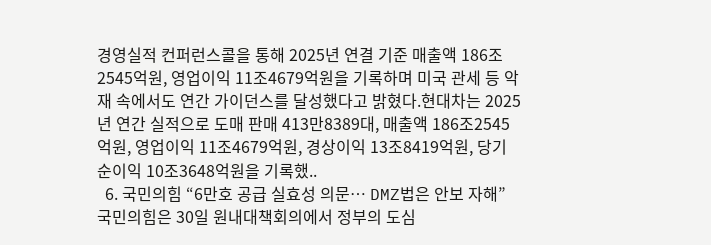경영실적 컨퍼런스콜을 통해 2025년 연결 기준 매출액 186조2545억원, 영업이익 11조4679억원을 기록하며 미국 관세 등 악재 속에서도 연간 가이던스를 달성했다고 밝혔다.현대차는 2025년 연간 실적으로 도매 판매 413만8389대, 매출액 186조2545억원, 영업이익 11조4679억원, 경상이익 13조8419억원, 당기순이익 10조3648억원을 기록했..
  6. 국민의힘 “6만호 공급 실효성 의문… DMZ법은 안보 자해” 국민의힘은 30일 원내대책회의에서 정부의 도심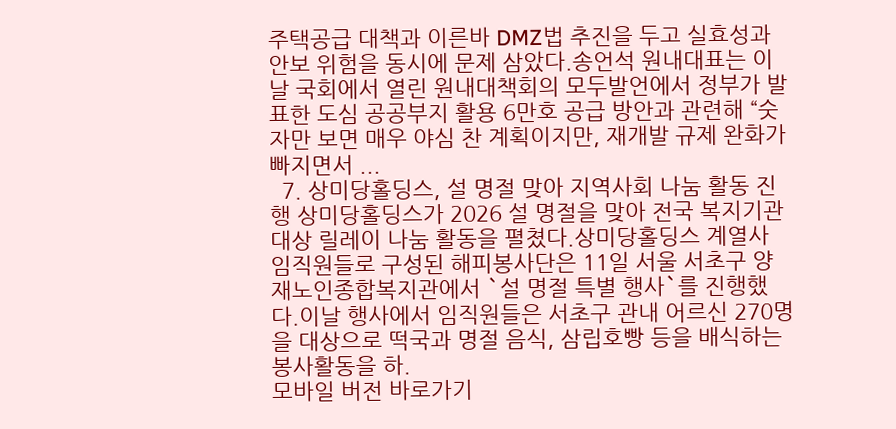주택공급 대책과 이른바 DMZ법 추진을 두고 실효성과 안보 위험을 동시에 문제 삼았다.송언석 원내대표는 이날 국회에서 열린 원내대책회의 모두발언에서 정부가 발표한 도심 공공부지 활용 6만호 공급 방안과 관련해 “숫자만 보면 매우 야심 찬 계획이지만, 재개발 규제 완화가 빠지면서 ...
  7. 상미당홀딩스, 설 명절 맞아 지역사회 나눔 활동 진행 상미당홀딩스가 2026 설 명절을 맞아 전국 복지기관 대상 릴레이 나눔 활동을 펼쳤다.상미당홀딩스 계열사 임직원들로 구성된 해피봉사단은 11일 서울 서초구 양재노인종합복지관에서 `설 명절 특별 행사`를 진행했다.이날 행사에서 임직원들은 서초구 관내 어르신 270명을 대상으로 떡국과 명절 음식, 삼립호빵 등을 배식하는 봉사활동을 하.
모바일 버전 바로가기